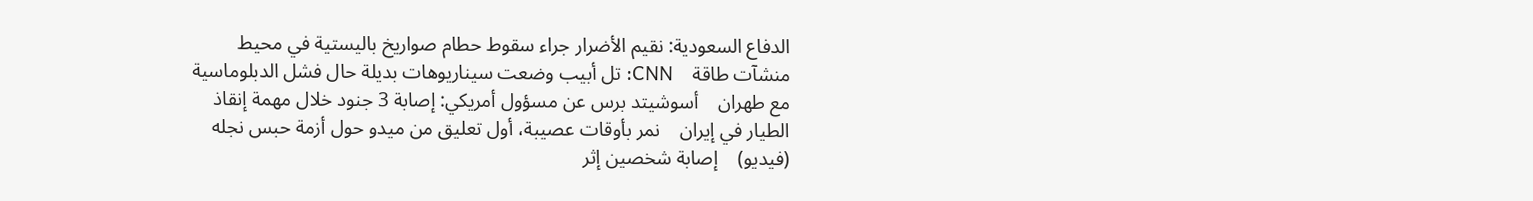الدفاع السعودية: نقيم الأضرار جراء سقوط حطام صواريخ باليستية في محيط منشآت طاقة    CNN: تل أبيب وضعت سيناريوهات بديلة حال فشل الدبلوماسية مع طهران    أسوشيتد برس عن مسؤول أمريكي: إصابة 3 جنود خلال مهمة إنقاذ الطيار في إيران    نمر بأوقات عصيبة، أول تعليق من ميدو حول أزمة حبس نجله (فيديو)    إصابة شخصين إثر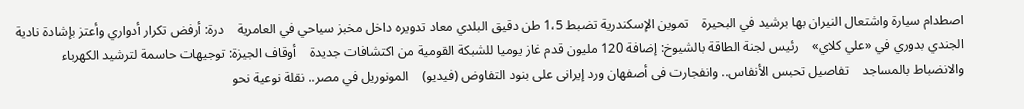اصطدام سيارة واشتعال النيران بها برشيد في البحيرة    تموين الإسكندرية تضبط 1،5 طن دقيق البلدي معاد تدويره داخل مخبز سياحي في العامرية    درة: أرفض تكرار أدواري وأعتز بإشادة نادية الجندي بدوري في «علي كلاي»    رئيس لجنة الطاقة بالشيوخ: إضافة 120 مليون قدم غاز يوميا للشبكة القومية من اكتشافات جديدة    أوقاف الجيزة: توجيهات حاسمة لترشيد الكهرباء والانضباط بالمساجد    تفاصيل تحبس الأنفاس.. وانفجارت فى أصفهان ورد إيرانى على بنود التفاوض (فيديو)    المونوريل في مصر.. نقلة نوعية نحو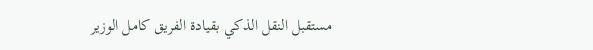مستقبل النقل الذكي بقيادة الفريق كامل الوزير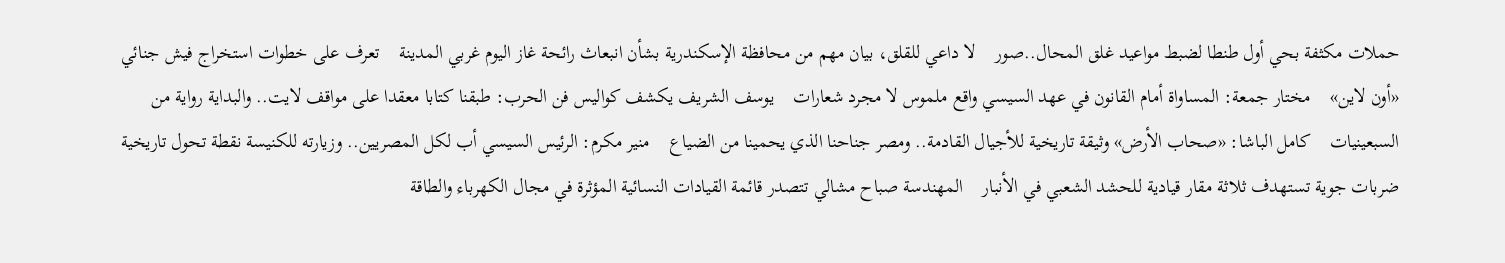حملات مكثفة بحي أول طنطا لضبط مواعيد غلق المحال..صور    لا داعي للقلق، بيان مهم من محافظة الإسكندرية بشأن انبعاث رائحة غاز اليوم غربي المدينة    تعرف على خطوات استخراج فيش جنائي «أون لاين»    مختار جمعة: المساواة أمام القانون في عهد السيسي واقع ملموس لا مجرد شعارات    يوسف الشريف يكشف كواليس فن الحرب: طبقنا كتابا معقدا على مواقف لايت.. والبداية رواية من السبعينيات    كامل الباشا: «صحاب الأرض» وثيقة تاريخية للأجيال القادمة.. ومصر جناحنا الذي يحمينا من الضياع    منير مكرم: الرئيس السيسي أب لكل المصريين.. وزيارته للكنيسة نقطة تحول تاريخية    ضربات جوية تستهدف ثلاثة مقار قيادية للحشد الشعبي في الأنبار    المهندسة صباح مشالي تتصدر قائمة القيادات النسائية المؤثرة في مجال الكهرباء والطاقة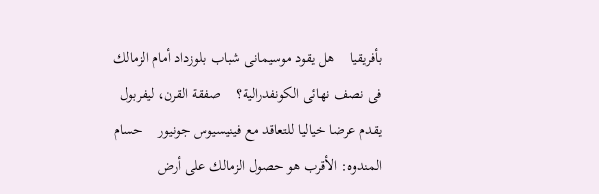بأفريقيا    هل يقود موسيمانى شباب بلوزداد أمام الزمالك فى نصف نهائى الكونفدرالية؟    صفقة القرن، ليفربول يقدم عرضا خياليا للتعاقد مع فينيسيوس جونيور    حسام المندوه: الأقرب هو حصول الزمالك على أرض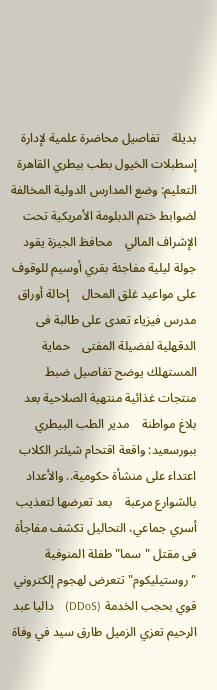بديلة    تفاصيل محاضرة علمية لإدارة إسطبلات الخيول بطب بيطري القاهرة    التعليم: وضع المدارس الدولية المخالفة لضوابط ختم الدبلومة الأمريكية تحت الإشراف المالي    محافظ الجيزة يقود جولة ليلية مفاجئة بقري أوسيم للوقوف على مواعيد غلق المحال    إحالة أوراق مدرس فيزياء تعدى على طالبة فى الدقهلية لفضيلة المفتى    حماية المستهلك يوضح تفاصيل ضبط منتجات غذائية منتهية الصلاحية بعد بلاغ مواطنة    مدير الطب البيطري ببورسعيد: واقعة اقتحام شيلتر الكلاب اعتداء على منشأة حكومية.. والأعداد بالشوارع مرعبة    بعد تعرضها لتعذيب أسري جماعي، التحاليل تكشف مفاجأة فى مقتل "سما" طفلة المنوفية    "روستيليكوم" تتعرض لهجوم إلكتروني قوي بحجب الخدمة (DDoS)    داليا عبد الرحيم تعزي الزميل طارق سيد في وفاة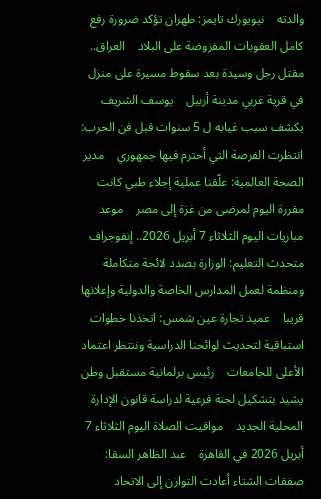والدته    نيويورك تايمز: طهران تؤكد ضرورة رفع كامل العقوبات المفروضة على البلاد    العراق.. مقتل رجل وسيدة بعد سقوط مسيرة على منزل في قرية غربي مدينة أربيل    يوسف الشريف يكشف سبب غيابه ل 5 سنوات قبل فن الحرب: انتظرت الفرصة التي أحترم فيها جمهوري    مدير الصحة العالمية: علّقنا عملية إجلاء طبي كانت مقررة اليوم لمرضى من غزة إلى مصر    موعد مباريات اليوم الثلاثاء 7 أبريل 2026.. إنفوجراف    متحدث التعليم: الوزارة بصدد لائحة متكاملة ومنظمة لعمل المدارس الخاصة والدولية وإعلانها قريبا    عميد تجارة عين شمس: اتخذنا خطوات استباقية لتحديث لوائحنا الدراسية وننتظر اعتماد الأعلى للجامعات    رئيس برلمانية مستقبل وطن يشيد بتشكيل لجنة فرعية لدراسة قانون الإدارة المحلية الجديد    مواقيت الصلاة اليوم الثلاثاء 7 أبريل 2026 في القاهرة    عبد الظاهر السقا: صفقات الشتاء أعادت التوازن إلى الاتحاد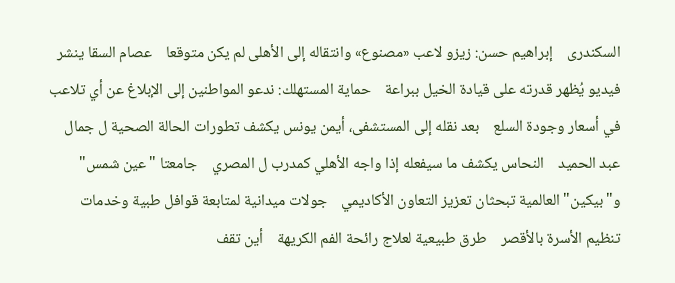السكندرى    إبراهيم حسن: زيزو لاعب «مصنوع» وانتقاله إلى الأهلى لم يكن متوقعا    عصام السقا ينشر فيديو يُظهر قدرته على قيادة الخيل ببراعة    حماية المستهلك: ندعو المواطنين إلى الإبلاغ عن أي تلاعب في أسعار وجودة السلع    بعد نقله إلى المستشفى، أيمن يونس يكشف تطورات الحالة الصحية ل جمال عبد الحميد    النحاس يكشف ما سيفعله إذا واجه الأهلي كمدرب ل المصري    جامعتا "عين شمس" و"بيكين" العالمية تبحثان تعزيز التعاون الأكاديمي    جولات ميدانية لمتابعة قوافل طبية وخدمات تنظيم الأسرة بالأقصر    طرق طبيعية لعلاج رائحة الفم الكريهة    أين تقف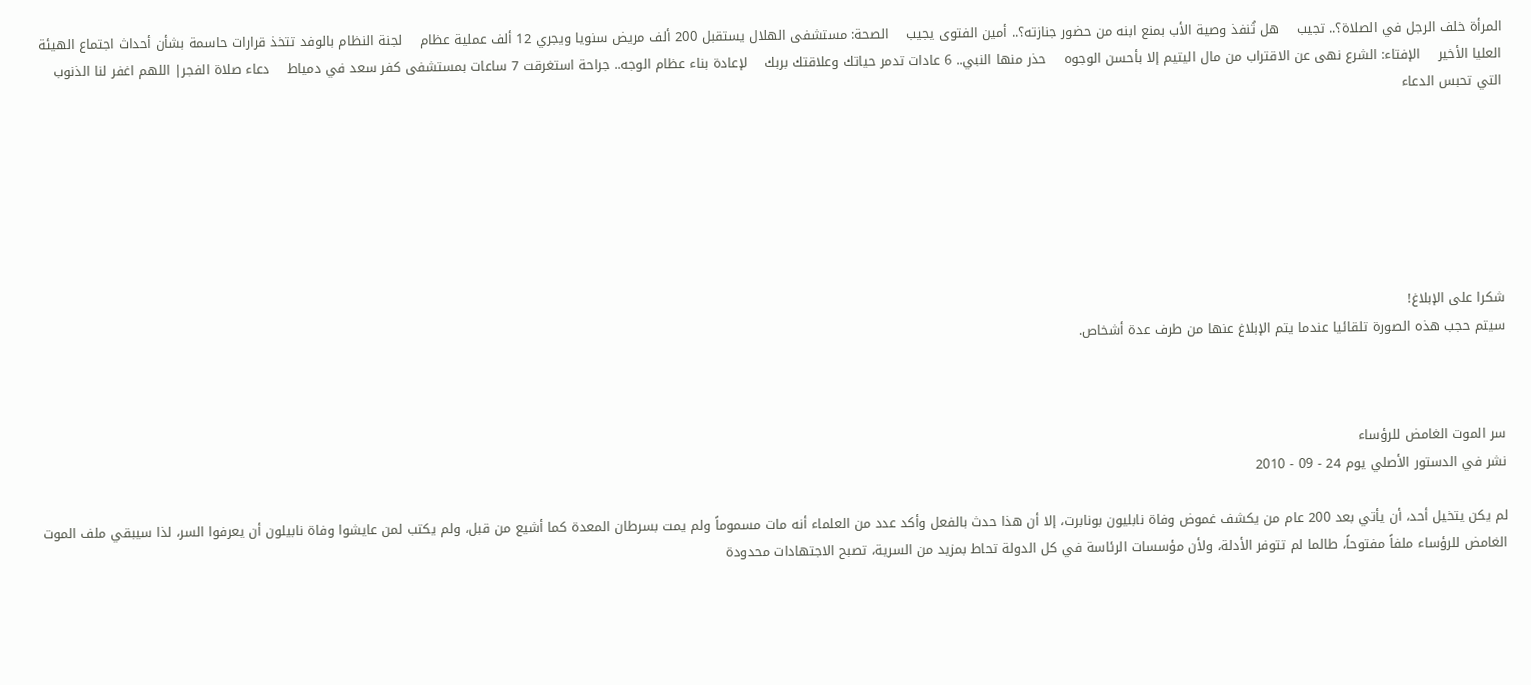المرأة خلف الرجل في الصلاة؟.. تجيب    هل تُنفذ وصية الأب بمنع ابنه من حضور جنازته؟.. أمين الفتوى يجيب    الصحة: مستشفى الهلال يستقبل 200 ألف مريض سنويا ويجري 12 ألف عملية عظام    لجنة النظام بالوفد تتخذ قرارات حاسمة بشأن أحداث اجتماع الهيئة العليا الأخير    الإفتاء: الشرع نهى عن الاقتراب من مال اليتيم إلا بأحسن الوجوه    حذر منها النبي.. 6 عادات تدمر حياتك وعلاقتك بربك    لإعادة بناء عظام الوجه.. جراحة استغرقت 7 ساعات بمستشفى كفر سعد في دمياط    دعاء صلاة الفجر| اللهم اغفر لنا الذنوب التي تحبس الدعاء







شكرا على الإبلاغ!
سيتم حجب هذه الصورة تلقائيا عندما يتم الإبلاغ عنها من طرف عدة أشخاص.



سر الموت الغامض للرؤساء
نشر في الدستور الأصلي يوم 24 - 09 - 2010

لم يكن يتخيل أحد، أن يأتي بعد 200 عام من يكشف غموض وفاة نابليون بونابرت، إلا أن هذا حدث بالفعل وأكد عدد من العلماء أنه مات مسموماً ولم يمت بسرطان المعدة كما أشيع من قبل، ولم يكتب لمن عايشوا وفاة نابيلون أن يعرفوا السر، لذا سيبقي ملف الموت الغامض للرؤساء ملفاً مفتوحاً، طالما لم تتوفر الأدلة، ولأن مؤسسات الرئاسة في كل الدولة تحاط بمزيد من السرية، تصبح الاجتهادات محدودة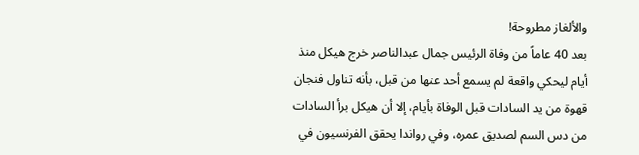والألغاز مطروحة!
بعد 40 عاماً من وفاة الرئيس جمال عبدالناصر خرج هيكل منذ أيام ليحكي واقعة لم يسمع أحد عنها من قبل، بأنه تناول فنجان قهوة من يد السادات قبل الوفاة بأيام، إلا أن هيكل برأ السادات من دس السم لصديق عمره، وفي رواندا يحقق الفرنسيون في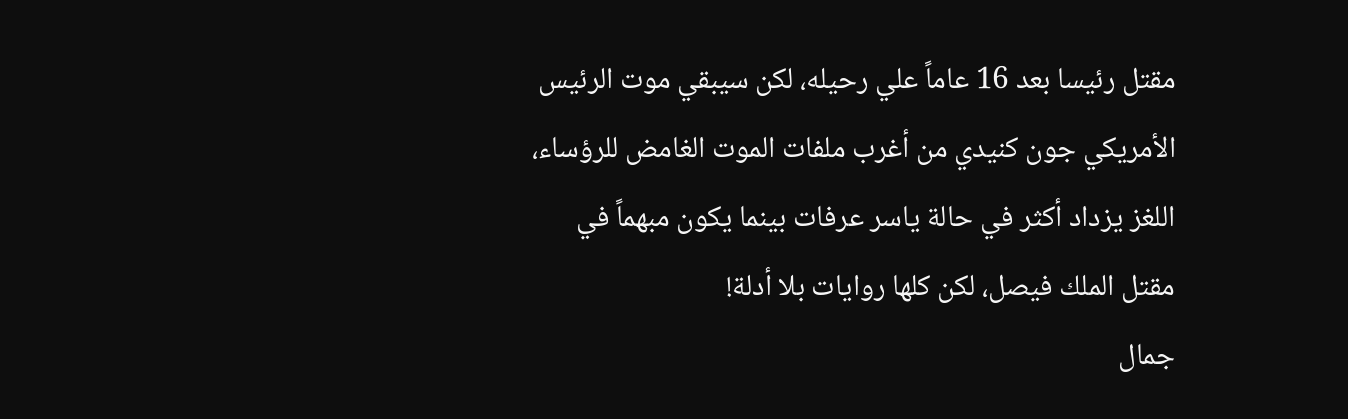مقتل رئيسا بعد 16 عاماً علي رحيله، لكن سيبقي موت الرئيس الأمريكي جون كنيدي من أغرب ملفات الموت الغامض للرؤساء، اللغز يزداد أكثر في حالة ياسر عرفات بينما يكون مبهماً في مقتل الملك فيصل، لكن كلها روايات بلا أدلة!
جمال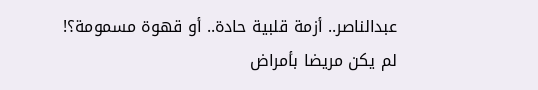عبدالناصر.. أزمة قلبية حادة.. أو قهوة مسمومة؟!
لم يكن مريضا بأمراض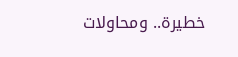خطيرة.. ومحاولات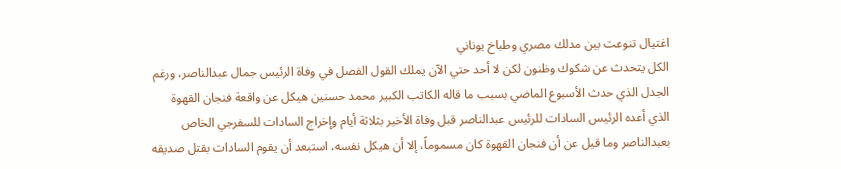اغتيال تنوعت بين مدلك مصري وطباخ يوناني
الكل يتحدث عن شكوك وظنون لكن لا أحد حتي الآن يملك القول الفصل في وفاة الرئيس جمال عبدالناصر، ورغم الجدل الذي حدث الأسبوع الماضي بسبب ما قاله الكاتب الكبير محمد حسنين هيكل عن واقعة فنجان القهوة الذي أعده الرئيس السادات للرئيس عبدالناصر قبل وفاة الأخير بثلاثة أيام وإخراج السادات للسفرجي الخاص بعبدالناصر وما قيل عن أن فنجان القهوة كان مسموماً، إلا أن هيكل نفسه، استبعد أن يقوم السادات بقتل صديقه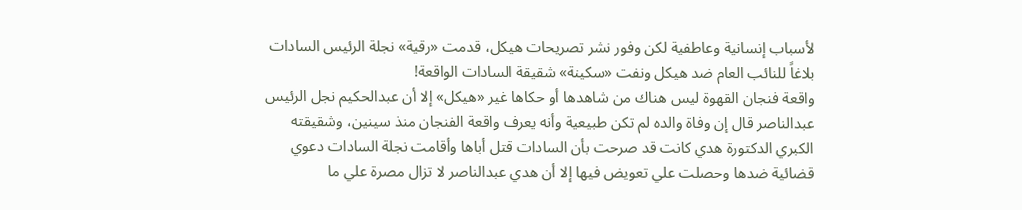لأسباب إنسانية وعاطفية لكن وفور نشر تصريحات هيكل، قدمت «رقية» نجلة الرئيس السادات بلاغاً للنائب العام ضد هيكل ونفت «سكينة» شقيقة السادات الواقعة!
واقعة فنجان القهوة ليس هناك من شاهدها أو حكاها غير «هيكل» إلا أن عبدالحكيم نجل الرئيس عبدالناصر قال إن وفاة والده لم تكن طبيعية وأنه يعرف واقعة الفنجان منذ سينين، وشقيقته الكبري الدكتورة هدي كانت قد صرحت بأن السادات قتل أباها وأقامت نجلة السادات دعوي قضائية ضدها وحصلت علي تعويض فيها إلا أن هدي عبدالناصر لا تزال مصرة علي ما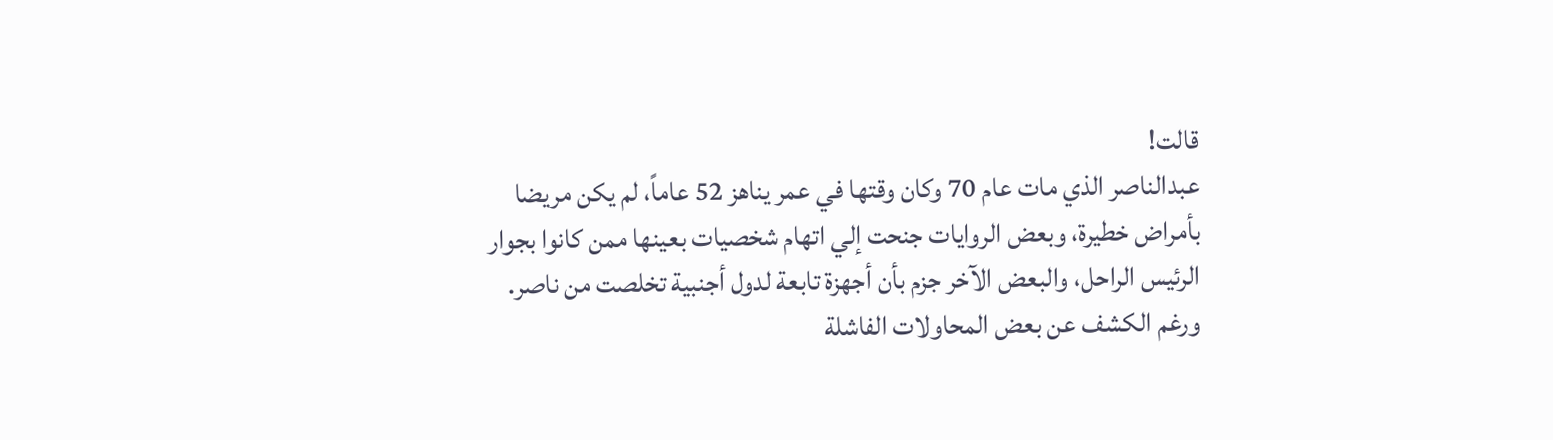قالت!
عبدالناصر الذي مات عام 70 وكان وقتها في عمر يناهز 52 عاماً، لم يكن مريضا بأمراض خطيرة، وبعض الروايات جنحت إلي اتهام شخصيات بعينها ممن كانوا بجوار الرئيس الراحل، والبعض الآخر جزم بأن أجهزة تابعة لدول أجنبية تخلصت من ناصر.
ورغم الكشف عن بعض المحاولات الفاشلة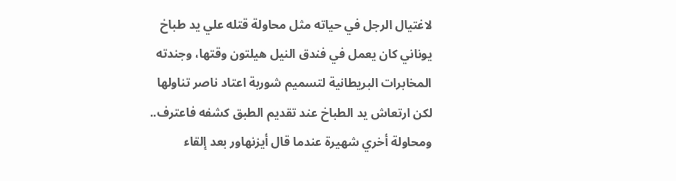لاغتيال الرجل في حياته مثل محاولة قتله علي يد طباخ يوناني كان يعمل في فندق النيل هيلتون وقتها، وجندته المخابرات البريطانية لتسميم شوربة اعتاد ناصر تناولها لكن ارتعاش يد الطباخ عند تقديم الطبق كشفه فاعترف.. ومحاولة أخري شهيرة عندما قال أيزنهاور بعد إلقاء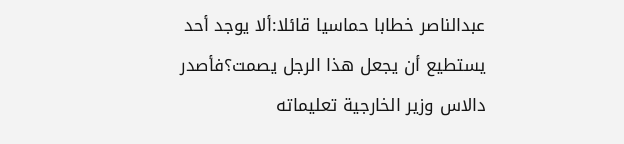عبدالناصر خطابا حماسيا قائلا:ألا يوجد أحد يستطيع أن يجعل هذا الرجل يصمت؟فأصدر دالاس وزير الخارجية تعليماته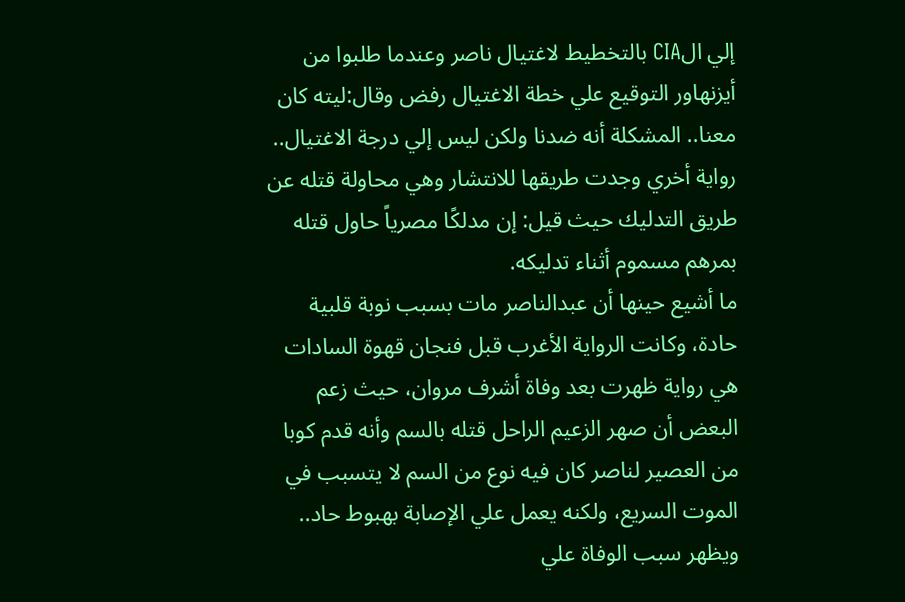إلي الCIA بالتخطيط لاغتيال ناصر وعندما طلبوا من أيزنهاور التوقيع علي خطة الاغتيال رفض وقال:ليته كان معنا.. المشكلة أنه ضدنا ولكن ليس إلي درجة الاغتيال.. رواية أخري وجدت طريقها للانتشار وهي محاولة قتله عن طريق التدليك حيث قيل: إن مدلكًا مصرياً حاول قتله بمرهم مسموم أثناء تدليكه.
ما أشيع حينها أن عبدالناصر مات بسبب نوبة قلبية حادة، وكانت الرواية الأغرب قبل فنجان قهوة السادات هي رواية ظهرت بعد وفاة أشرف مروان، حيث زعم البعض أن صهر الزعيم الراحل قتله بالسم وأنه قدم كوبا من العصير لناصر كان فيه نوع من السم لا يتسبب في الموت السريع، ولكنه يعمل علي الإصابة بهبوط حاد.. ويظهر سبب الوفاة علي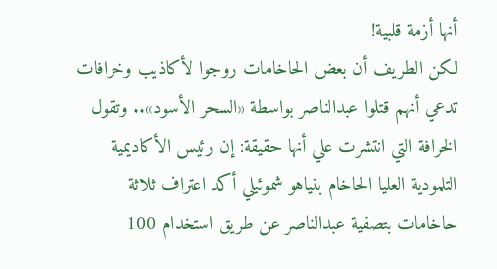أنها أزمة قلبية!
لكن الطريف أن بعض الحاخامات روجوا لأكاذيب وخرافات تدعي أنهم قتلوا عبدالناصر بواسطة «السحر الأسود».. وتقول الخرافة التي انتشرت علي أنها حقيقة: إن رئيس الأكاديمية التلمودية العليا الحاخام بنياهو شموئيلي أكد اعتراف ثلاثة حاخامات بتصفية عبدالناصر عن طريق استخدام 100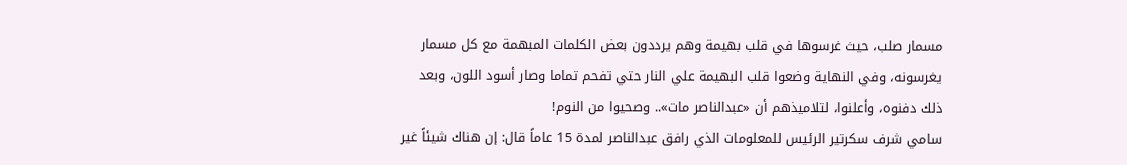مسمار صلب، حيث غرسوها في قلب بهيمة وهم يرددون بعض الكلمات المبهمة مع كل مسمار يغرسونه، وفي النهاية وضعوا قلب البهيمة علي النار حتي تفحم تماما وصار أسود اللون، وبعد ذلك دفنوه، وأعلنوا، لتلاميذهم أن «عبدالناصر مات».. وصحيوا من النوم!
سامي شرف سكرتير الرئيس للمعلومات الذي رافق عبدالناصر لمدة 15 عاماً قال: إن هناك شيئاً غير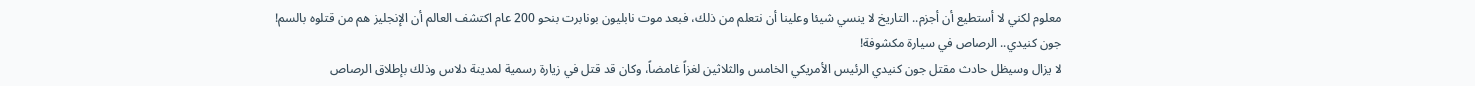معلوم لكني لا أستطيع أن أجزم.. التاريخ لا ينسي شيئا وعلينا أن نتعلم من ذلك، فبعد موت نابليون بونابرت بنحو 200 عام اكتشف العالم أن الإنجليز هم من قتلوه بالسم!
جون كنيدي.. الرصاص في سيارة مكشوفة!
لا يزال وسيظل حادث مقتل جون كنيدي الرئيس الأمريكي الخامس والثلاثين لغزاً غامضاً، وكان قد قتل في زيارة رسمية لمدينة دلاس وذلك بإطلاق الرصاص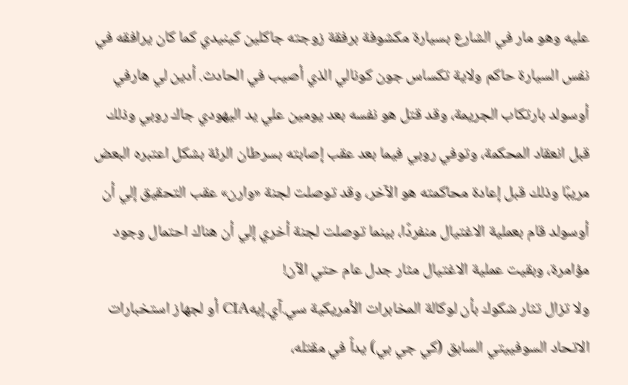عليه وهو مار في الشارع بسيارة مكشوفة برفقة زوجته جاكلين كينيدي كما كان يرافقه في نفس السيارة حاكم ولاية تكساس جون كونالي الذي أصيب في الحادث. أدين لي هارفي أوسولد بارتكاب الجريمة، وقد قتل هو نفسه بعد يومين علي يد اليهودي جاك روبي وذلك قبل انعقاد المحكمة، وتوفي روبي فيما بعد عقب إصابته بسرطان الرئة بشكل اعتبره البعض مريبًا وذلك قبل إعادة محاكمته هو الآخر، وقد توصلت لجنة «وارن» عقب التحقيق إلي أن أوسولد قام بعملية الاغتيال منفردًا، بينما توصلت لجنة أخري إلي أن هناك احتمال وجود مؤامرة، وبقيت عملية الاغتيال مثار جدل عام حتي الآن!
ولا تزال تثار شكوك بأن لوكالة المخابرات الأمريكية سي.آي.إيهCIA أو لجهاز استخبارات الاتحاد السوفييتي السابق (كي جي بي) يداً في مقتله،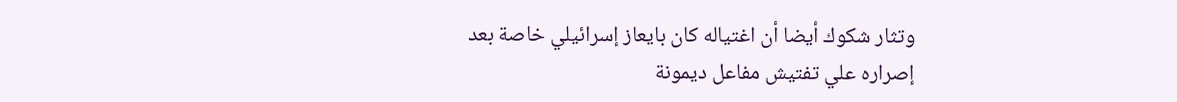وتثار شكوك أيضا أن اغتياله كان بايعاز إسرائيلي خاصة بعد إصراره علي تفتيش مفاعل ديمونة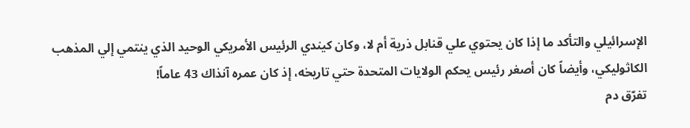الإسرائيلي والتأكد ما إذا كان يحتوي علي قنابل ذرية أم لا، وكان كيندي الرئيس الأمريكي الوحيد الذي ينتمي إلي المذهب الكاثوليكي، وأيضاً كان أصغر رئيس يحكم الولايات المتحدة حتي تاريخه، إذ كان عمره آنذاك 43 عاماً!
تفرّق دم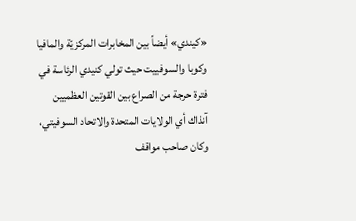«كيندي» أيضاً بين المخابرات المركزيّة والمافيا وكوبا والسوفييت حيث تولي كنيدي الرئاسة في فترة حرجة من الصراع بين القوتين العظميين آنذاك أي الولايات المتحدة والاتحاد السوفيتي، وكان صاحب مواقف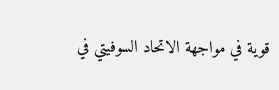قوية في مواجهة الاتحاد السوفيتي في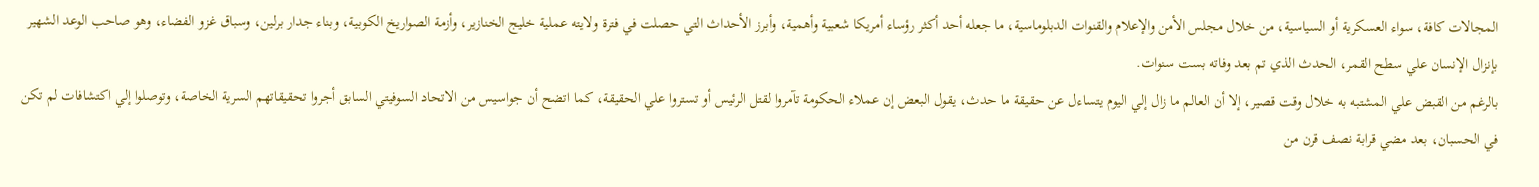المجالات كافة، سواء العسكرية أو السياسية، من خلال مجلس الأمن والإعلام والقنوات الدبلوماسية، ما جعله أحد أكثر رؤساء أمريكا شعبية وأهمية، وأبرز الأحداث التي حصلت في فترة ولايته عملية خليج الخنازير، وأزمة الصواريخ الكوبية، وبناء جدار برلين، وسباق غزو الفضاء، وهو صاحب الوعد الشهير بإنزال الإنسان علي سطح القمر، الحدث الذي تم بعد وفاته بست سنوات.
بالرغم من القبض علي المشتبه به خلال وقت قصير، إلا أن العالم ما زال إلي اليوم يتساءل عن حقيقة ما حدث، يقول البعض إن عملاء الحكومة تآمروا لقتل الرئيس أو تستروا علي الحقيقة، كما اتضح أن جواسيس من الاتحاد السوفيتي السابق أجروا تحقيقاتهم السرية الخاصة، وتوصلوا إلي اكتشافات لم تكن في الحسبان، بعد مضي قرابة نصف قرن من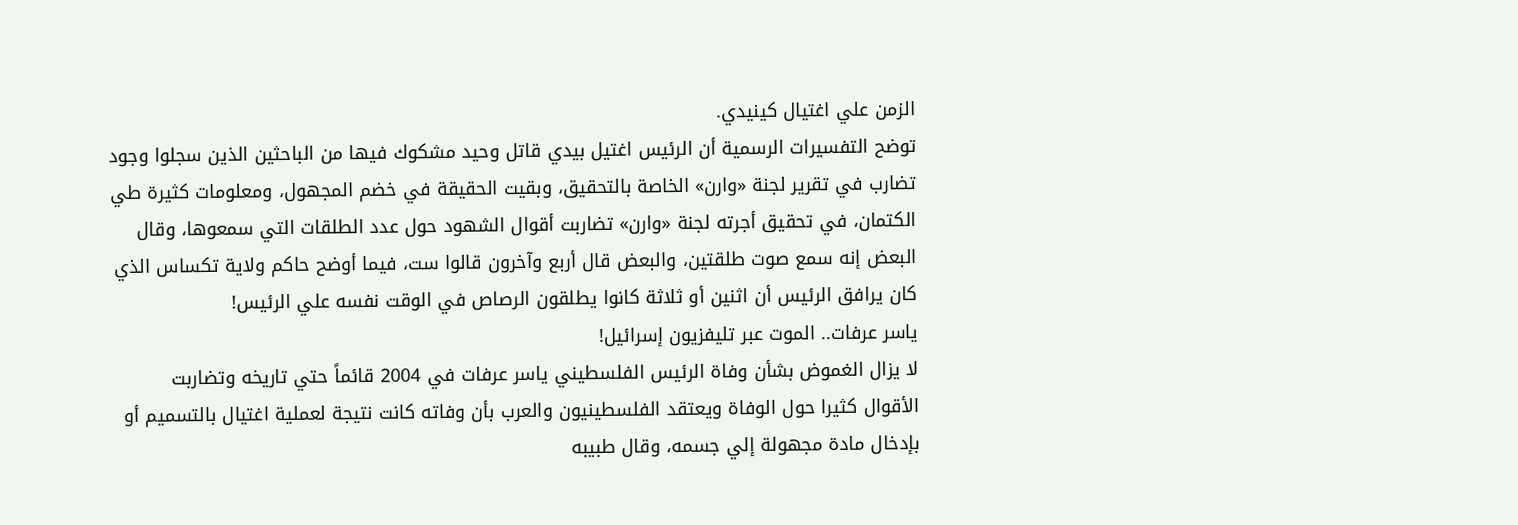الزمن علي اغتيال كينيدي.
توضح التفسيرات الرسمية أن الرئيس اغتيل بيدي قاتل وحيد مشكوك فيها من الباحثين الذين سجلوا وجود تضارب في تقرير لجنة «وارن» الخاصة بالتحقيق، وبقيت الحقيقة في خضم المجهول، ومعلومات كثيرة طي الكتمان، في تحقيق أجرته لجنة «وارن» تضاربت أقوال الشهود حول عدد الطلقات التي سمعوها، وقال البعض إنه سمع صوت طلقتين، والبعض قال أربع وآخرون قالوا ست، فيما أوضح حاكم ولاية تكساس الذي كان يرافق الرئيس أن اثنين أو ثلاثة كانوا يطلقون الرصاص في الوقت نفسه علي الرئيس!
ياسر عرفات.. الموت عبر تليفزيون إسرائيل!
لا يزال الغموض بشأن وفاة الرئيس الفلسطيني ياسر عرفات في 2004 قائماً حتي تاريخه وتضاربت الأقوال كثيرا حول الوفاة ويعتقد الفلسطينيون والعرب بأن وفاته كانت نتيجة لعملية اغتيال بالتسميم أو بإدخال مادة مجهولة إلي جسمه، وقال طبيبه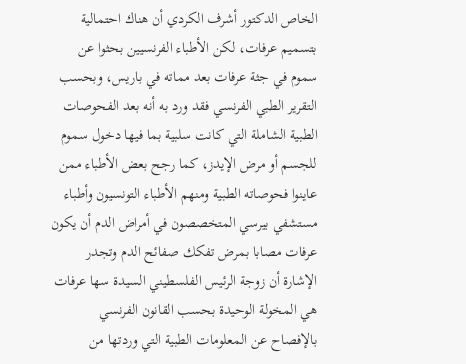الخاص الدكتور أشرف الكردي أن هناك احتمالية بتسميم عرفات، لكن الأطباء الفرنسيين بحثوا عن سموم في جثة عرفات بعد مماته في باريس، وبحسب التقرير الطبي الفرنسي فقد ورد به أنه بعد الفحوصات الطبية الشاملة التي كانت سلبية بما فيها دخول سموم للجسم أو مرض الإيدز، كما رجح بعض الأطباء ممن عاينوا فحوصاته الطبية ومنهم الأطباء التونسيون وأطباء مستشفي بيرسي المتخصصون في أمراض الدم أن يكون عرفات مصابا بمرض تفكك صفائح الدم وتجدر الإشارة أن زوجة الرئيس الفلسطيني السيدة سها عرفات هي المخولة الوحيدة بحسب القانون الفرنسي بالإفصاح عن المعلومات الطبية التي وردتها من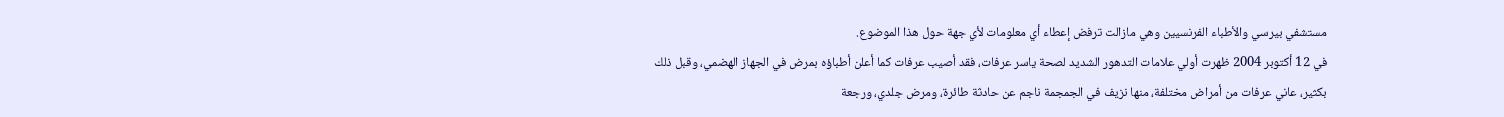مستشفي بيرسي والأطباء الفرنسيين وهي مازالت ترفض إعطاء أي معلومات لأي جهة حول هذا الموضوع.
في 12 أكتوبر 2004 ظهرت أولي علامات التدهور الشديد لصحة ياسر عرفات، فقد أصيب عرفات كما أعلن أطباؤه بمرض في الجهاز الهضمي، وقبل ذلك بكثير، عاني عرفات من أمراض مختلفة، منها نزيف في الجمجمة ناجم عن حادثة طائرة، ومرض جلدي، ورجعة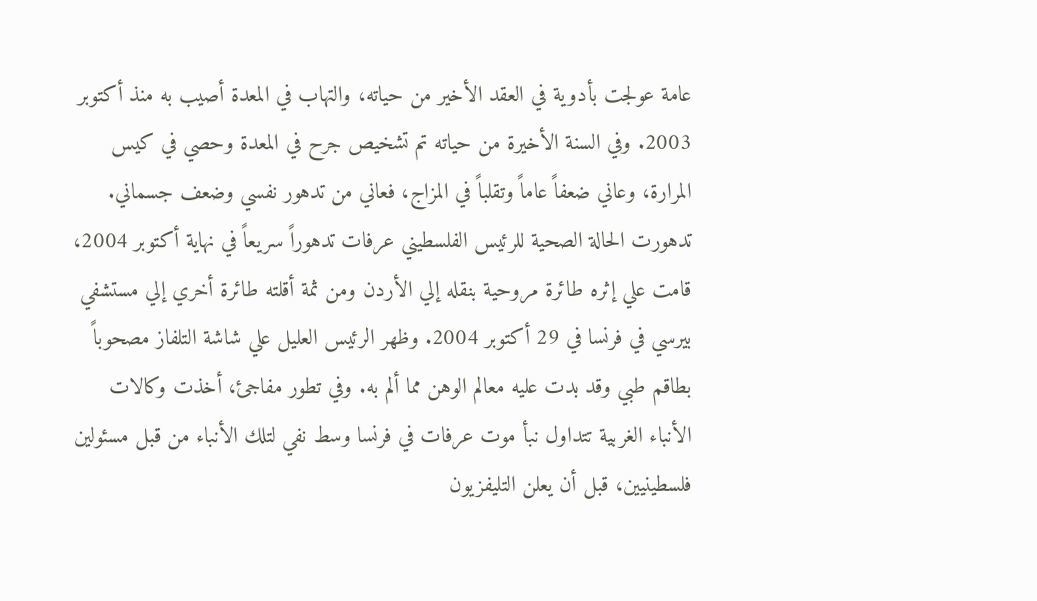عامة عولجت بأدوية في العقد الأخير من حياته، والتهاب في المعدة أصيب به منذ أكتوبر 2003. وفي السنة الأخيرة من حياته تم تشخيص جرح في المعدة وحصي في كيس المرارة، وعاني ضعفاً عاماً وتقلباً في المزاج، فعاني من تدهور نفسي وضعف جسماني.
تدهورت الحالة الصحية للرئيس الفلسطيني عرفات تدهوراً سريعاً في نهاية أكتوبر 2004، قامت علي إثره طائرة مروحية بنقله إلي الأردن ومن ثمة أقلته طائرة أخري إلي مستشفي بيرسي في فرنسا في 29 أكتوبر 2004. وظهر الرئيس العليل علي شاشة التلفاز مصحوباً بطاقم طبي وقد بدت عليه معالم الوهن مما ألم به. وفي تطور مفاجئ، أخذت وكالات الأنباء الغربية تتداول نبأ موت عرفات في فرنسا وسط نفي لتلك الأنباء من قبل مسئولين فلسطينيين، قبل أن يعلن التليفزيون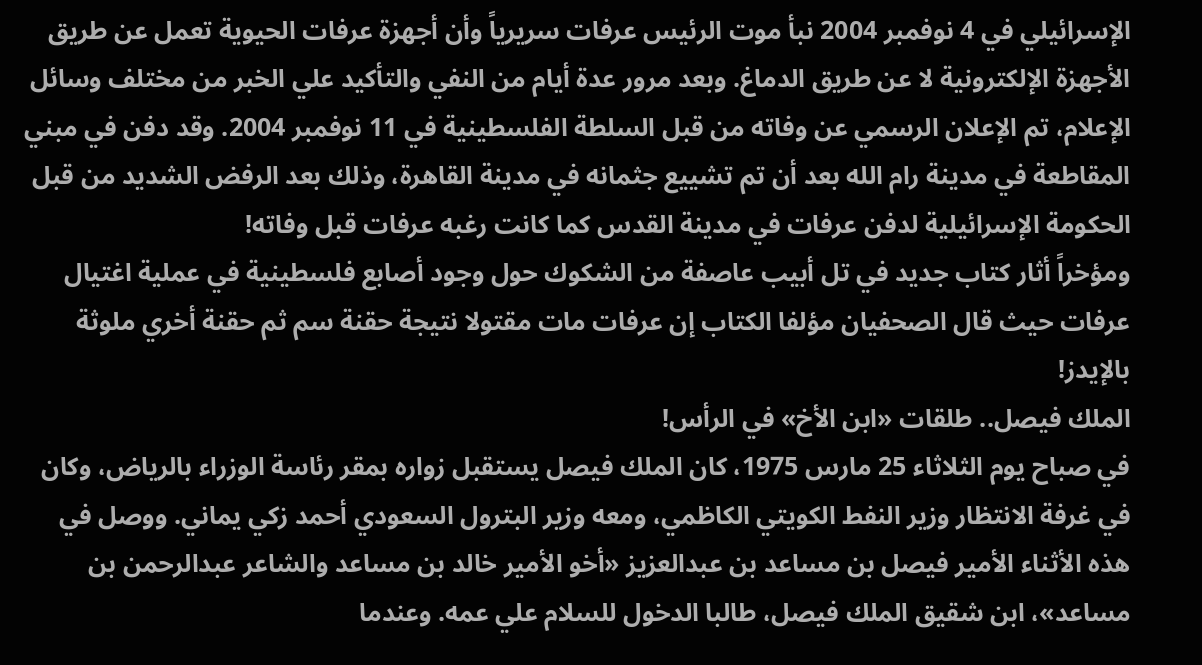الإسرائيلي في 4 نوفمبر 2004 نبأ موت الرئيس عرفات سريرياً وأن أجهزة عرفات الحيوية تعمل عن طريق الأجهزة الإلكترونية لا عن طريق الدماغ. وبعد مرور عدة أيام من النفي والتأكيد علي الخبر من مختلف وسائل الإعلام، تم الإعلان الرسمي عن وفاته من قبل السلطة الفلسطينية في 11 نوفمبر 2004. وقد دفن في مبني المقاطعة في مدينة رام الله بعد أن تم تشييع جثمانه في مدينة القاهرة، وذلك بعد الرفض الشديد من قبل الحكومة الإسرائيلية لدفن عرفات في مدينة القدس كما كانت رغبه عرفات قبل وفاته!
ومؤخراً أثار كتاب جديد في تل أبيب عاصفة من الشكوك حول وجود أصابع فلسطينية في عملية اغتيال عرفات حيث قال الصحفيان مؤلفا الكتاب إن عرفات مات مقتولا نتيجة حقنة سم ثم حقنة أخري ملوثة بالإيدز!
الملك فيصل.. طلقات «ابن الأخ» في الرأس!
في صباح يوم الثلاثاء 25 مارس 1975، كان الملك فيصل يستقبل زواره بمقر رئاسة الوزراء بالرياض، وكان في غرفة الانتظار وزير النفط الكويتي الكاظمي، ومعه وزير البترول السعودي أحمد زكي يماني. ووصل في هذه الأثناء الأمير فيصل بن مساعد بن عبدالعزيز «أخو الأمير خالد بن مساعد والشاعر عبدالرحمن بن مساعد»، ابن شقيق الملك فيصل، طالبا الدخول للسلام علي عمه. وعندما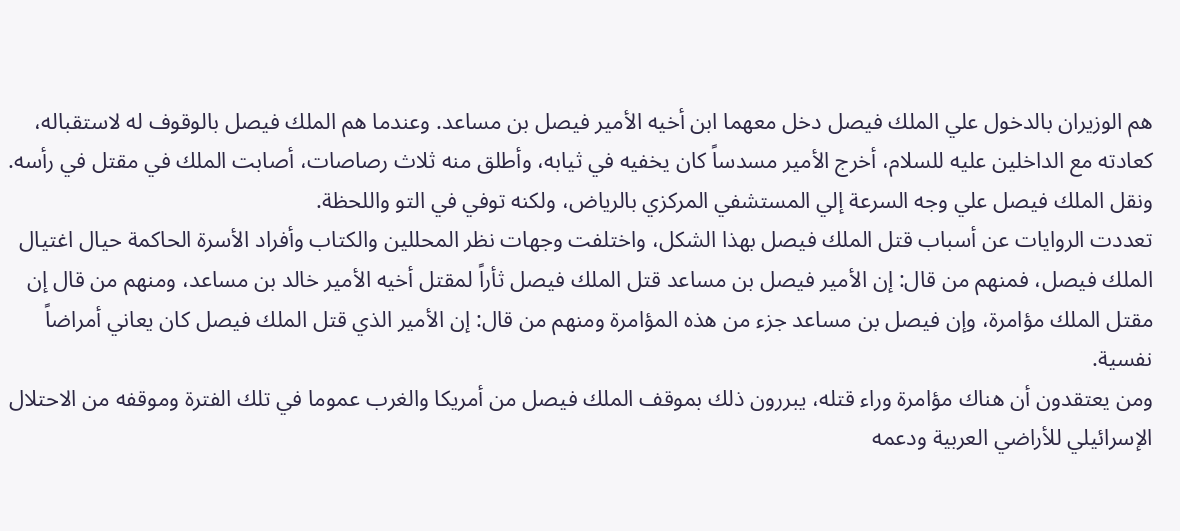هم الوزيران بالدخول علي الملك فيصل دخل معهما ابن أخيه الأمير فيصل بن مساعد. وعندما هم الملك فيصل بالوقوف له لاستقباله، كعادته مع الداخلين عليه للسلام، أخرج الأمير مسدساً كان يخفيه في ثيابه، وأطلق منه ثلاث رصاصات، أصابت الملك في مقتل في رأسه. ونقل الملك فيصل علي وجه السرعة إلي المستشفي المركزي بالرياض، ولكنه توفي في التو واللحظة.
تعددت الروايات عن أسباب قتل الملك فيصل بهذا الشكل، واختلفت وجهات نظر المحللين والكتاب وأفراد الأسرة الحاكمة حيال اغتيال الملك فيصل، فمنهم من قال: إن الأمير فيصل بن مساعد قتل الملك فيصل ثأراً لمقتل أخيه الأمير خالد بن مساعد، ومنهم من قال إن مقتل الملك مؤامرة، وإن فيصل بن مساعد جزء من هذه المؤامرة ومنهم من قال: إن الأمير الذي قتل الملك فيصل كان يعاني أمراضاً نفسية.
ومن يعتقدون أن هناك مؤامرة وراء قتله، يبررون ذلك بموقف الملك فيصل من أمريكا والغرب عموما في تلك الفترة وموقفه من الاحتلال الإسرائيلي للأراضي العربية ودعمه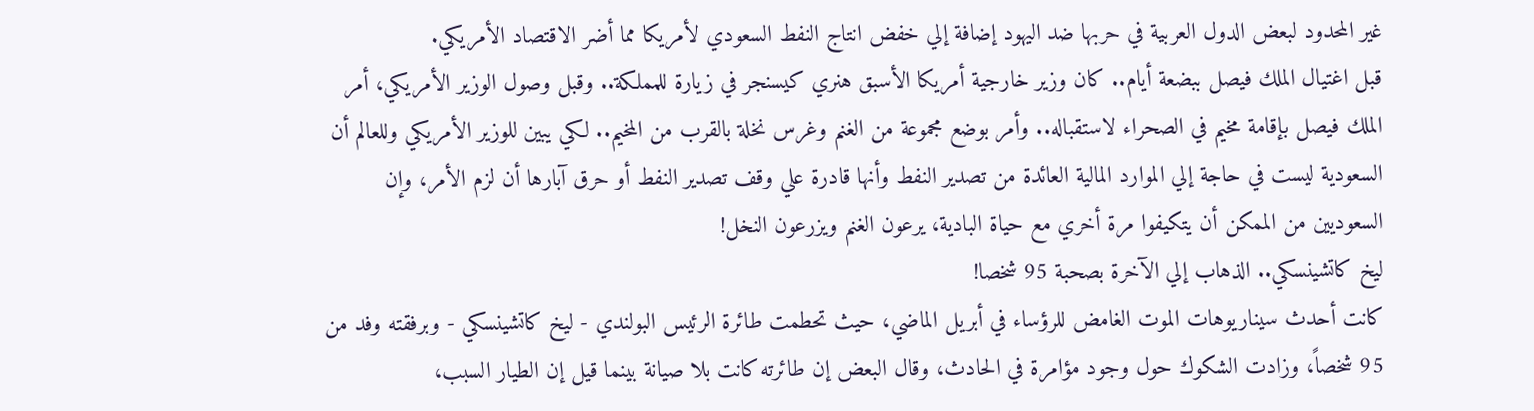غير المحدود لبعض الدول العربية في حربها ضد اليهود إضافة إلي خفض انتاج النفط السعودي لأمريكا مما أضر الاقتصاد الأمريكي.
قبل اغتيال الملك فيصل ببضعة أيام.. كان وزير خارجية أمريكا الأسبق هنري كيسنجر في زيارة للمملكة.. وقبل وصول الوزير الأمريكي، أمر الملك فيصل بإقامة مخيم في الصحراء لاستقباله.. وأمر بوضع مجموعة من الغنم وغرس نخلة بالقرب من المخيم.. لكي يبين للوزير الأمريكي وللعالم أن السعودية ليست في حاجة إلي الموارد المالية العائدة من تصدير النفط وأنها قادرة علي وقف تصدير النفط أو حرق آبارها أن لزم الأمر، وإن السعوديين من الممكن أن يتكيفوا مرة أخري مع حياة البادية، يرعون الغنم ويزرعون النخل!
ليخ كاتشينسكي.. الذهاب إلي الآخرة بصحبة 95 شخصا!
كانت أحدث سيناريوهات الموت الغامض للرؤساء في أبريل الماضي، حيث تحطمت طائرة الرئيس البولندي - ليخ كاتشينسكي - وبرفقته وفد من 95 شخصاً، وزادت الشكوك حول وجود مؤامرة في الحادث، وقال البعض إن طائرته كانت بلا صيانة بينما قيل إن الطيار السبب،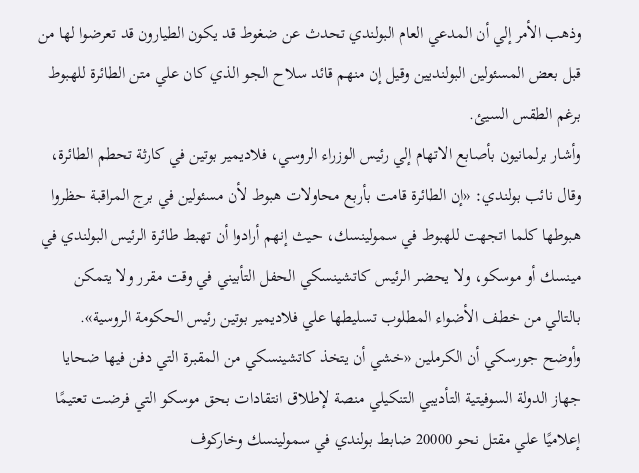وذهب الأمر إلي أن المدعي العام البولندي تحدث عن ضغوط قد يكون الطيارون قد تعرضوا لها من قبل بعض المسئولين البولنديين وقيل إن منهم قائد سلاح الجو الذي كان علي متن الطائرة للهبوط برغم الطقس السيئ.
وأشار برلمانيون بأصابع الاتهام إلي رئيس الوزراء الروسي، فلاديمير بوتين في كارثة تحطم الطائرة، وقال نائب بولندي: «إن الطائرة قامت بأربع محاولات هبوط لأن مسئولين في برج المراقبة حظروا هبوطها كلما اتجهت للهبوط في سمولينسك، حيث إنهم أرادوا أن تهبط طائرة الرئيس البولندي في مينسك أو موسكو، ولا يحضر الرئيس كاتشينسكي الحفل التأبيني في وقت مقرر ولا يتمكن بالتالي من خطف الأضواء المطلوب تسليطها علي فلاديمير بوتين رئيس الحكومة الروسية».
وأوضح جورسكي أن الكرملين «خشي أن يتخذ كاتشينسكي من المقبرة التي دفن فيها ضحايا جهاز الدولة السوفيتية التأديبي التنكيلي منصة لإطلاق انتقادات بحق موسكو التي فرضت تعتيمًا إعلاميًا علي مقتل نحو 20000 ضابط بولندي في سمولينسك وخاركوف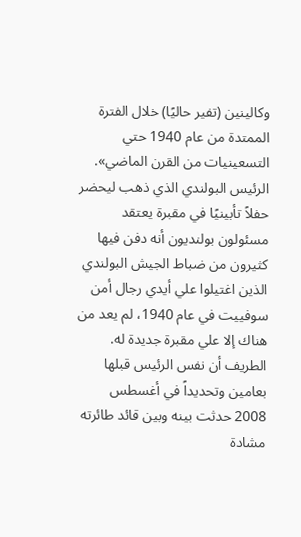وكالينين (تفير حاليًا) خلال الفترة الممتدة من عام 1940 حتي التسعينيات من القرن الماضي».
الرئيس البولندي الذي ذهب ليحضر حفلاً تأبينيًا في مقبرة يعتقد مسئولون بولنديون أنه دفن فيها كثيرون من ضباط الجيش البولندي الذين اغتيلوا علي أيدي رجال أمن سوفييت في عام 1940، لم يعد من هناك إلا علي مقبرة جديدة له.
الطريف أن نفس الرئيس قبلها بعامين وتحديداً في أغسطس 2008 حدثت بينه وبين قائد طائرته مشادة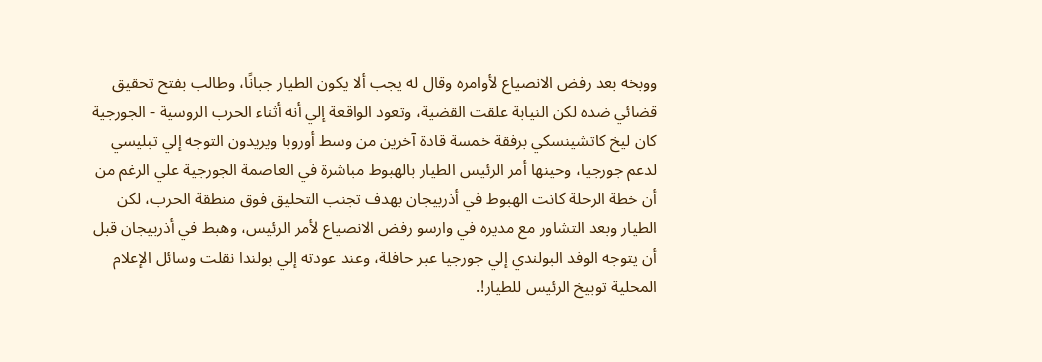ووبخه بعد رفض الانصياع لأوامره وقال له يجب ألا يكون الطيار جبانًا، وطالب بفتح تحقيق قضائي ضده لكن النيابة علقت القضية، وتعود الواقعة إلي أنه أثناء الحرب الروسية - الجورجية كان ليخ كاتشينسكي برفقة خمسة قادة آخرين من وسط أوروبا ويريدون التوجه إلي تبليسي لدعم جورجيا، وحينها أمر الرئيس الطيار بالهبوط مباشرة في العاصمة الجورجية علي الرغم من أن خطة الرحلة كانت الهبوط في أذربيجان بهدف تجنب التحليق فوق منطقة الحرب، لكن الطيار وبعد التشاور مع مديره في وارسو رفض الانصياع لأمر الرئيس، وهبط في أذربيجان قبل أن يتوجه الوفد البولندي إلي جورجيا عبر حافلة، وعند عودته إلي بولندا نقلت وسائل الإعلام المحلية توبيخ الرئيس للطيار!.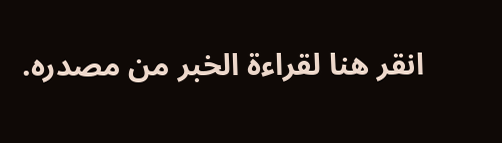انقر هنا لقراءة الخبر من مصدره.